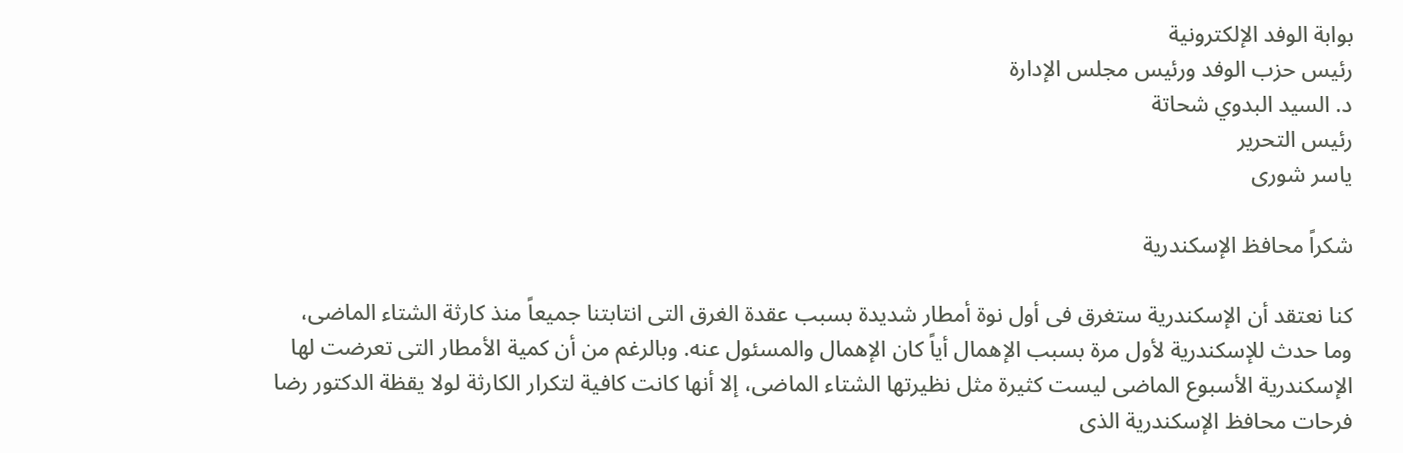بوابة الوفد الإلكترونية
رئيس حزب الوفد ورئيس مجلس الإدارة
د. السيد البدوي شحاتة
رئيس التحرير
ياسر شورى

شكراً محافظ الإسكندرية

كنا نعتقد أن الإسكندرية ستغرق فى أول نوة أمطار شديدة بسبب عقدة الغرق التى انتابتنا جميعاً منذ كارثة الشتاء الماضى، وما حدث للإسكندرية لأول مرة بسبب الإهمال أياً كان الإهمال والمسئول عنه. وبالرغم من أن كمية الأمطار التى تعرضت لها الإسكندرية الأسبوع الماضى ليست كثيرة مثل نظيرتها الشتاء الماضى، إلا أنها كانت كافية لتكرار الكارثة لولا يقظة الدكتور رضا فرحات محافظ الإسكندرية الذى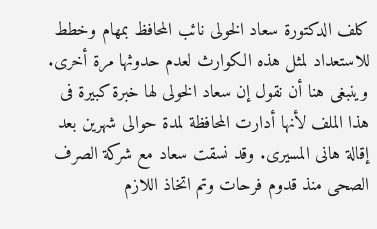كلف الدكتورة سعاد الخولى نائب المحافظ بمهام وخطط للاستعداد لمثل هذه الكوارث لعدم حدوثها مرة أخرى. وينبغى هنا أن نقول إن سعاد الخولى لها خبرة كبيرة فى هذا الملف لأنها أدارت المحافظة لمدة حوالى شهرين بعد إقالة هانى المسيرى. وقد نسقت سعاد مع شركة الصرف الصحى منذ قدوم فرحات وتم اتخاذ اللازم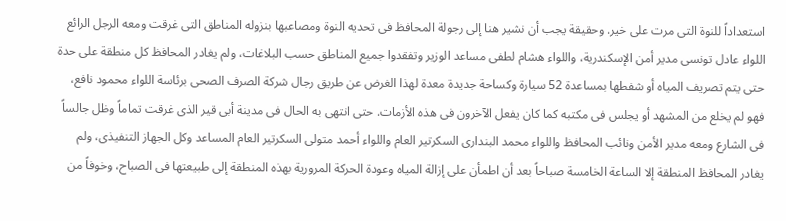استعداداً للنوة التى مرت على خير. وحقيقة يجب أن نشير هنا إلى رجولة المحافظ فى تحديه النوة ومصاعبها بنزوله المناطق التى غرقت ومعه الرجل الرائع اللواء عادل تونسى مدير أمن الإسكندرية، واللواء هشام لطفى مساعد الوزير وتفقدوا جميع المناطق حسب البلاغات، ولم يغادر المحافظ كل منطقة على حدة حتى يتم تصريف المياه أو شفطها بمساعدة 52 سيارة وكساحة جديدة معدة لهذا الغرض عن طريق رجال شركة الصرف الصحى برئاسة اللواء محمود نافع، فهو لم يخلع من المشهد أو يجلس فى مكتبه كما كان يفعل الآخرون فى هذه الأزمات. حتى انتهى به الحال فى مدينة أبى قير الذى غرقت تماماً وظل جالساً فى الشارع ومعه مدير الأمن ونائب المحافظ واللواء محمد البندارى السكرتير العام واللواء أحمد متولى السكرتير العام المساعد وكل الجهاز التنفيذى، ولم يغادر المحافظ المنطقة إلا الساعة الخامسة صباحاً بعد أن اطمأن على إزالة المياه وعودة الحركة المرورية بهذه المنطقة إلى طبيعتها فى الصباح، وخوفاً من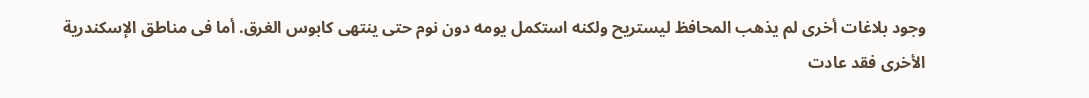وجود بلاغات أخرى لم يذهب المحافظ ليستريح ولكنه استكمل يومه دون نوم حتى ينتهى كابوس الغرق. أما فى مناطق الإسكندرية الأخرى فقد عادت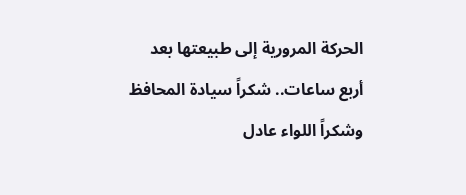الحركة المرورية إلى طبيعتها بعد أربع ساعات.. شكراً سيادة المحافظ وشكراً اللواء عادل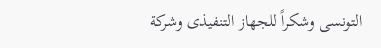التونسى وشكراً للجهاز التنفيذى وشركة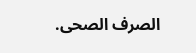الصرف الصحى.